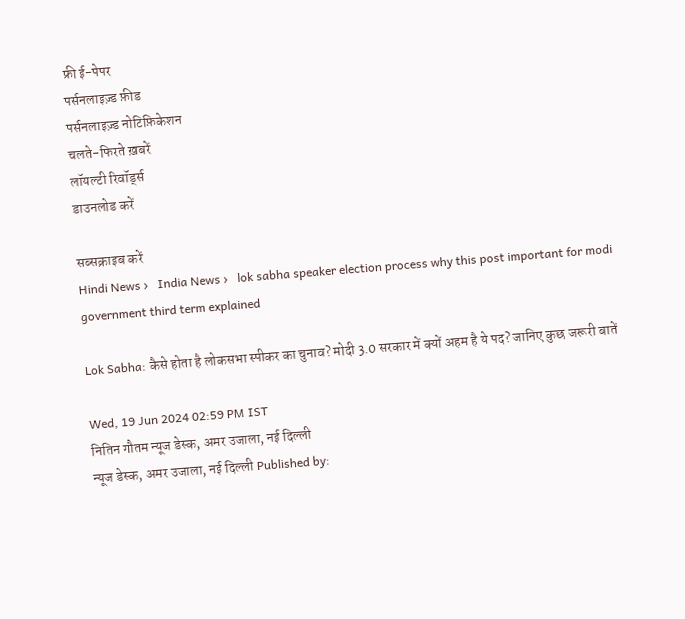फ्री ई-पेपर
पर्सनलाइज़्ड फ़ीड
पर्सनलाइज़्ड नोटिफ़िकेशन
चलते-फिरते ख़बरें
लॉयल्टी रिवॉर्ड्स
डाउनलोड करें

सब्सक्राइब करें
Hindi News ›   India News ›   lok sabha speaker election process why this post important for modi government third term explained

Lok Sabha: कैसे होता है लोकसभा स्पीकर का चुनाव? मोदी 3.0 सरकार में क्यों अहम है ये पद? जानिए कुछ जरूरी बातें

Wed, 19 Jun 2024 02:59 PM IST
नितिन गौतम न्यूज डेस्क, अमर उजाला, नई दिल्ली
न्यूज डेस्क, अमर उजाला, नई दिल्ली Published by: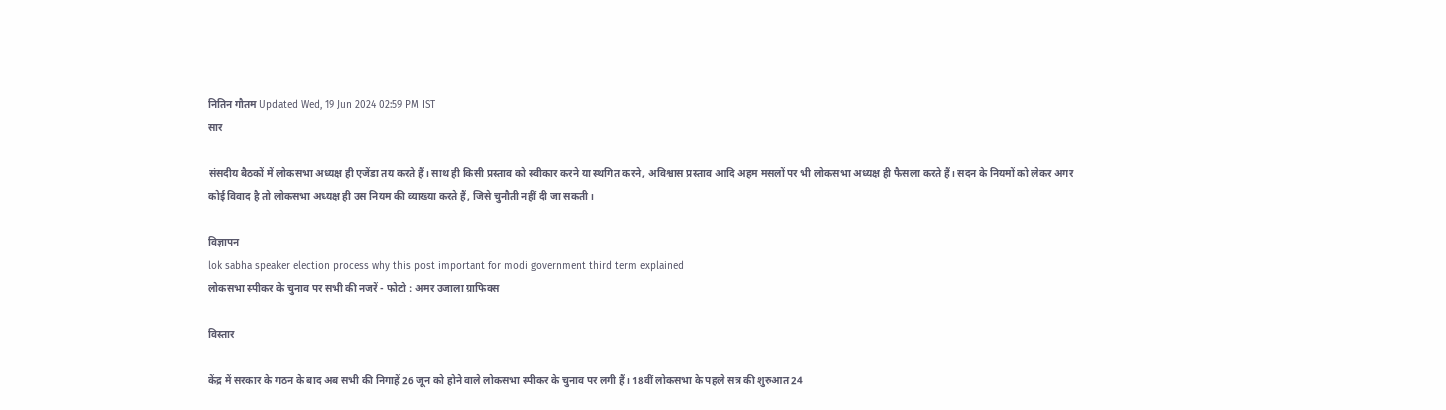नितिन गौतम Updated Wed, 19 Jun 2024 02:59 PM IST
सार

संसदीय बैठकों में लोकसभा अध्यक्ष ही एजेंडा तय करते हैं। साथ ही किसी प्रस्ताव को स्वीकार करने या स्थगित करने, अविश्वास प्रस्ताव आदि अहम मसलों पर भी लोकसभा अध्यक्ष ही फैसला करते हैं। सदन के नियमों को लेकर अगर कोई विवाद है तो लोकसभा अध्यक्ष ही उस नियम की व्याख्या करते हैं, जिसे चुनौती नहीं दी जा सकती।

विज्ञापन
lok sabha speaker election process why this post important for modi government third term explained
लोकसभा स्पीकर के चुनाव पर सभी की नजरें - फोटो : अमर उजाला ग्राफिक्स

विस्तार

केंद्र में सरकार के गठन के बाद अब सभी की निगाहें 26 जून को होने वाले लोकसभा स्पीकर के चुनाव पर लगी हैं। 18वीं लोकसभा के पहले सत्र की शुरुआत 24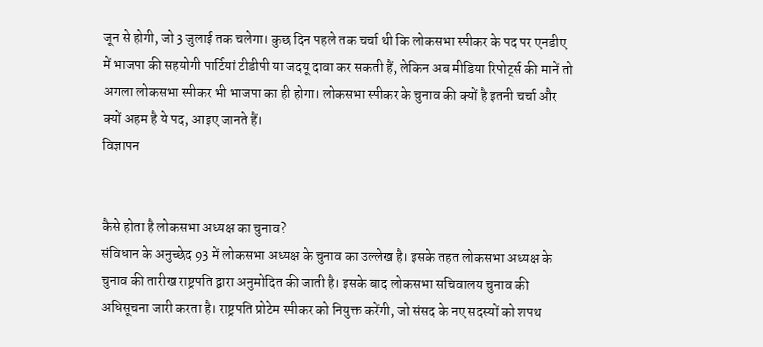जून से होगी, जो 3 जुलाई तक चलेगा। कुछ दिन पहले तक चर्चा थी कि लोकसभा स्पीकर के पद पर एनडीए में भाजपा की सहयोगी पार्टियां टीडीपी या जदयू दावा कर सकती हैं, लेकिन अब मीडिया रिपोर्ट्स की मानें तो अगला लोकसभा स्पीकर भी भाजपा का ही होगा। लोकसभा स्पीकर के चुनाव की क्यों है इतनी चर्चा और क्यों अहम है ये पद, आइए जानते हैं।
विज्ञापन


कैसे होता है लोकसभा अध्यक्ष का चुनाव?
संविधान के अनुच्छेद 93 में लोकसभा अध्यक्ष के चुनाव का उल्लेख है। इसके तहत लोकसभा अध्यक्ष के चुनाव की तारीख राष्ट्रपति द्वारा अनुमोदित की जाती है। इसके बाद लोकसभा सचिवालय चुनाव की अधिसूचना जारी करता है। राष्ट्रपति प्रोटेम स्पीकर को नियुक्त करेंगी, जो संसद के नए सदस्यों को शपथ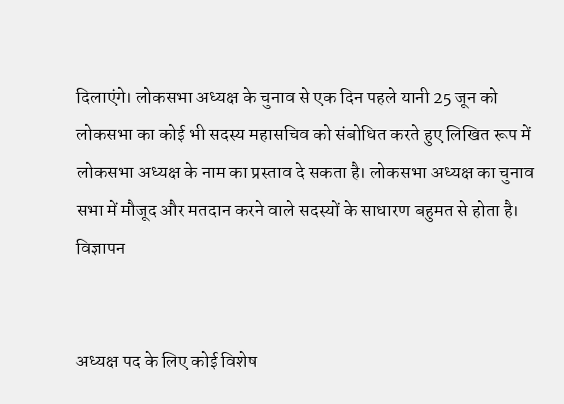दिलाएंगे। लोकसभा अध्यक्ष के चुनाव से एक दिन पहले यानी 25 जून को लोकसभा का कोई भी सदस्य महासचिव को संबोधित करते हुए लिखित रूप में लोकसभा अध्यक्ष के नाम का प्रस्ताव दे सकता है। लोकसभा अध्यक्ष का चुनाव सभा में मौजूद और मतदान करने वाले सदस्यों के साधारण बहुमत से होता है।
विज्ञापन


अध्यक्ष पद के लिए कोई विशेष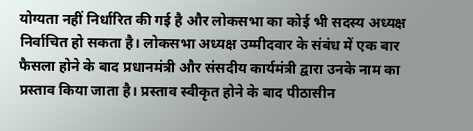योग्यता नहीं निर्धारित की गई है और लोकसभा का कोई भी सदस्य अध्यक्ष निर्वाचित हो सकता है। लोकसभा अध्यक्ष उम्मीदवार के संबंध में एक बार फैसला होने के बाद प्रधानमंत्री और संसदीय कार्यमंत्री द्वारा उनके नाम का प्रस्ताव किया जाता है। प्रस्ताव स्वीकृत होने के बाद पीठासीन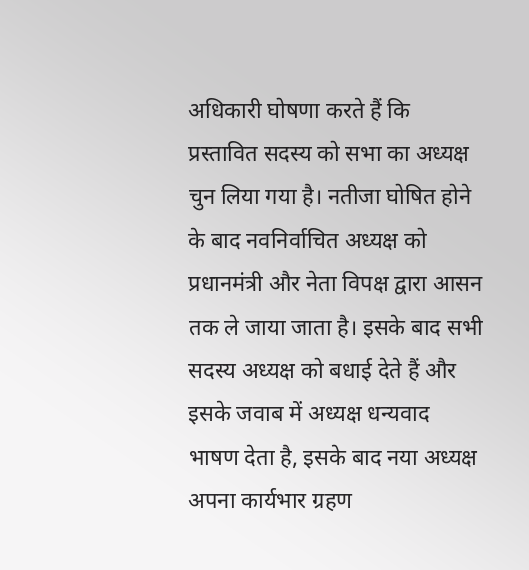अधिकारी घोषणा करते हैं कि प्रस्तावित सदस्य को सभा का अध्यक्ष चुन लिया गया है। नतीजा घोषित होने के बाद नवनिर्वाचित अध्यक्ष को प्रधानमंत्री और नेता विपक्ष द्वारा आसन तक ले जाया जाता है। इसके बाद सभी सदस्य अध्यक्ष को बधाई देते हैं और इसके जवाब में अध्यक्ष धन्यवाद भाषण देता है, इसके बाद नया अध्यक्ष अपना कार्यभार ग्रहण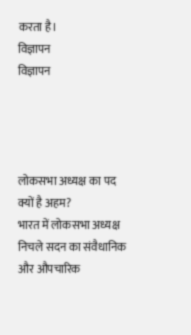करता है।
विज्ञापन
विज्ञापन




लोकसभा अध्यक्ष का पद क्यों है अहम?
भारत में लोकसभा अध्यक्ष निचले सदन का संवैधानिक और औपचारिक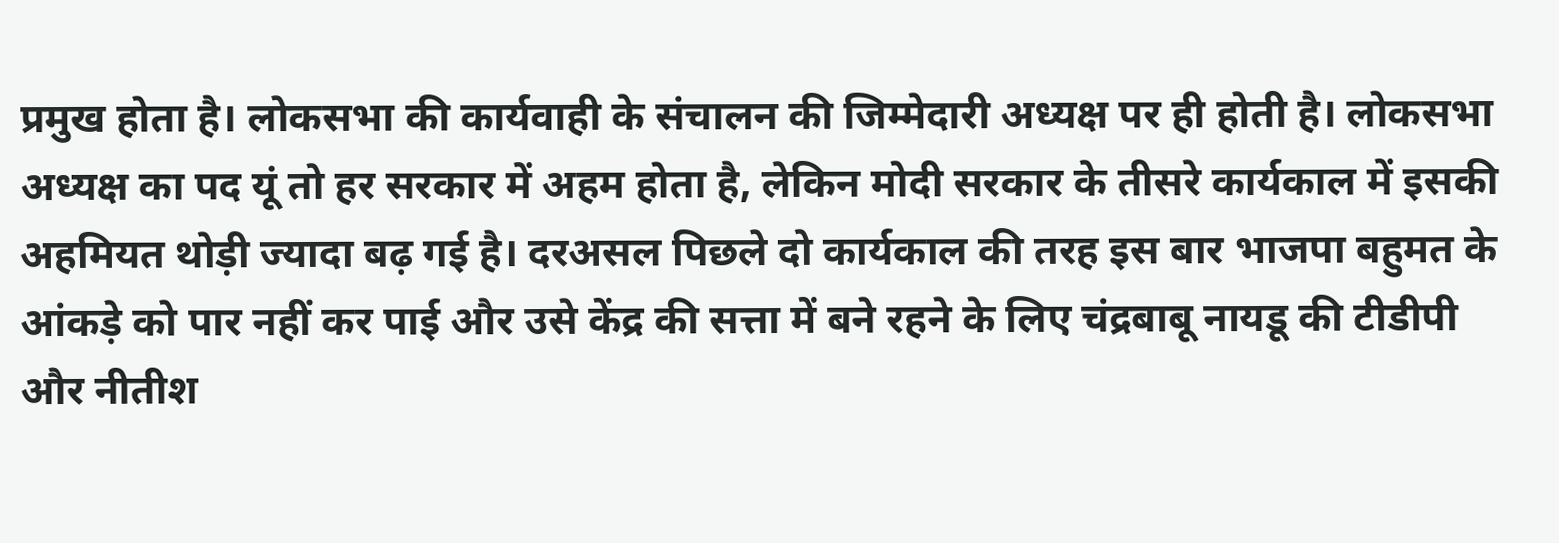प्रमुख होता है। लोकसभा की कार्यवाही के संचालन की जिम्मेदारी अध्यक्ष पर ही होती है। लोकसभा अध्यक्ष का पद यूं तो हर सरकार में अहम होता है, लेकिन मोदी सरकार के तीसरे कार्यकाल में इसकी अहमियत थोड़ी ज्यादा बढ़ गई है। दरअसल पिछले दो कार्यकाल की तरह इस बार भाजपा बहुमत के आंकड़े को पार नहीं कर पाई और उसे केंद्र की सत्ता में बने रहने के लिए चंद्रबाबू नायडू की टीडीपी और नीतीश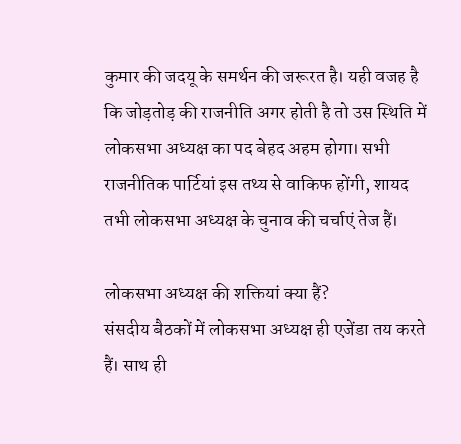कुमार की जदयू के समर्थन की जरूरत है। यही वजह है कि जोड़तोड़ की राजनीति अगर होती है तो उस स्थिति में लोकसभा अध्यक्ष का पद बेहद अहम होगा। सभी राजनीतिक पार्टियां इस तथ्य से वाकिफ होंगी, शायद तभी लोकसभा अध्यक्ष के चुनाव की चर्चाएं तेज हैं।

लोकसभा अध्यक्ष की शक्तियां क्या हैं?
संसदीय बैठकों में लोकसभा अध्यक्ष ही एजेंडा तय करते हैं। साथ ही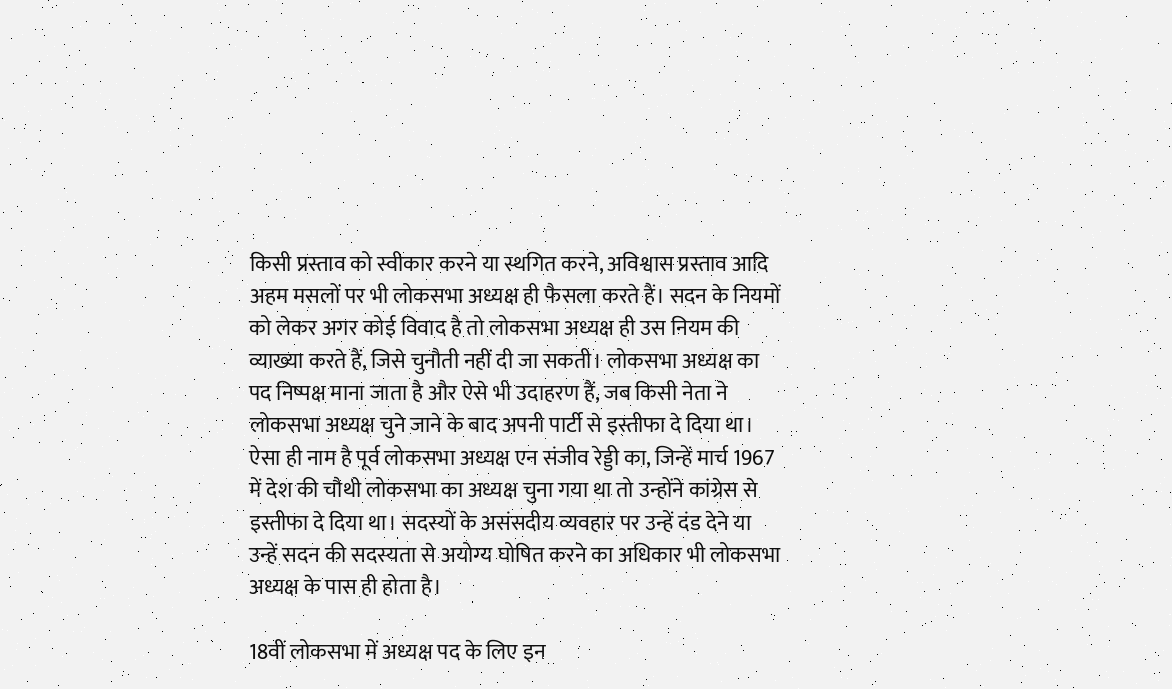किसी प्रस्ताव को स्वीकार करने या स्थगित करने, अविश्वास प्रस्ताव आदि अहम मसलों पर भी लोकसभा अध्यक्ष ही फैसला करते हैं। सदन के नियमों को लेकर अगर कोई विवाद है तो लोकसभा अध्यक्ष ही उस नियम की व्याख्या करते हैं, जिसे चुनौती नहीं दी जा सकती। लोकसभा अध्यक्ष का पद निष्पक्ष माना जाता है और ऐसे भी उदाहरण हैं, जब किसी नेता ने लोकसभा अध्यक्ष चुने जाने के बाद अपनी पार्टी से इस्तीफा दे दिया था। ऐसा ही नाम है पूर्व लोकसभा अध्यक्ष एन संजीव रेड्डी का, जिन्हें मार्च 1967 में देश की चौथी लोकसभा का अध्यक्ष चुना गया था तो उन्होंने कांग्रेस से इस्तीफा दे दिया था। सदस्यों के असंसदीय व्यवहार पर उन्हें दंड देने या उन्हें सदन की सदस्यता से अयोग्य घोषित करने का अधिकार भी लोकसभा अध्यक्ष के पास ही होता है।

18वीं लोकसभा में अध्यक्ष पद के लिए इन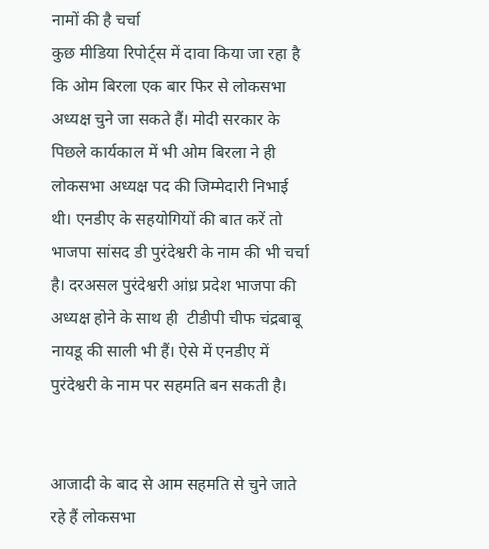नामों की है चर्चा
कुछ मीडिया रिपोर्ट्स में दावा किया जा रहा है कि ओम बिरला एक बार फिर से लोकसभा अध्यक्ष चुने जा सकते हैं। मोदी सरकार के पिछले कार्यकाल में भी ओम बिरला ने ही लोकसभा अध्यक्ष पद की जिम्मेदारी निभाई थी। एनडीए के सहयोगियों की बात करें तो भाजपा सांसद डी पुरंदेश्वरी के नाम की भी चर्चा है। दरअसल पुरंदेश्वरी आंध्र प्रदेश भाजपा की अध्यक्ष होने के साथ ही  टीडीपी चीफ चंद्रबाबू नायडू की साली भी हैं। ऐसे में एनडीए में पुरंदेश्वरी के नाम पर सहमति बन सकती है।


आजादी के बाद से आम सहमति से चुने जाते रहे हैं लोकसभा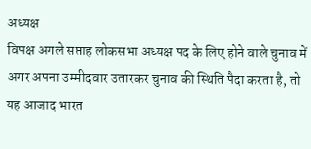अध्यक्ष
विपक्ष अगले सप्ताह लोकसभा अध्यक्ष पद के लिए होने वाले चुनाव में अगर अपना उम्मीदवार उतारकर चुनाव की स्थिति पैदा करता है, तो यह आजाद भारत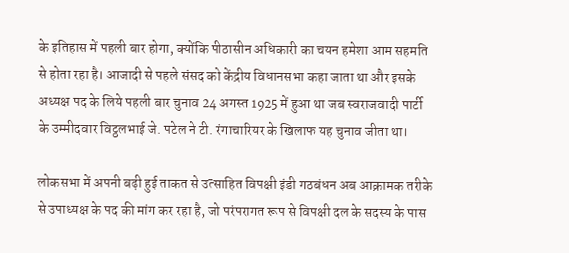के इतिहास में पहली बार होगा, क्योंकि पीठासीन अधिकारी का चयन हमेशा आम सहमति से होता रहा है। आजादी से पहले संसद को केंद्रीय विधानसभा कहा जाता था और इसके अध्यक्ष पद के लिये पहली बार चुनाव 24 अगस्त 1925 में हुआ था जब स्वराजवादी पार्टी के उम्मीदवार विट्ठलभाई जे. पटेल ने टी. रंगाचारियर के खिलाफ यह चुनाव जीता था।

लोकसभा में अपनी बढ़ी हुई ताकत से उत्साहित विपक्षी इंडी गठबंधन अब आक्रामक तरीके से उपाध्यक्ष के पद की मांग कर रहा है, जो परंपरागत रूप से विपक्षी दल के सदस्य के पास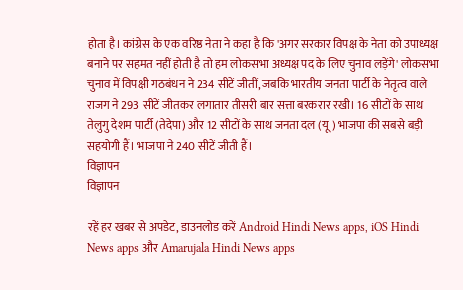होता है। कांग्रेस के एक वरिष्ठ नेता ने कहा है कि 'अगर सरकार विपक्ष के नेता को उपाध्यक्ष बनाने पर सहमत नहीं होती है तो हम लोकसभा अध्यक्ष पद के लिए चुनाव लड़ेंगे' लोकसभा चुनाव में विपक्षी गठबंधन ने 234 सीटें जीतीं, जबकि भारतीय जनता पार्टी के नेतृत्व वाले राजग ने 293 सीटें जीतकर लगातार तीसरी बार सत्ता बरकरार रखी। 16 सीटों के साथ तेलुगु देशम पार्टी (तेदेपा) और 12 सीटों के साथ जनता दल (यू) भाजपा की सबसे बड़ी सहयोगी हैं। भाजपा ने 240 सीटें जीती हैं।
विज्ञापन
विज्ञापन

रहें हर खबर से अपडेट, डाउनलोड करें Android Hindi News apps, iOS Hindi News apps और Amarujala Hindi News apps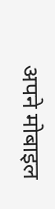अपने मोबाइल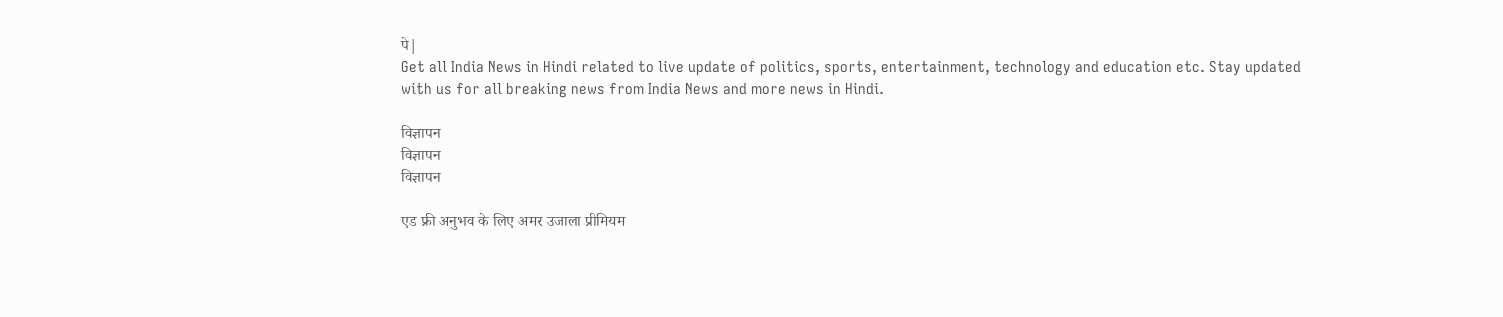पे|
Get all India News in Hindi related to live update of politics, sports, entertainment, technology and education etc. Stay updated with us for all breaking news from India News and more news in Hindi.

विज्ञापन
विज्ञापन
विज्ञापन

एड फ्री अनुभव के लिए अमर उजाला प्रीमियम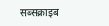सब्सक्राइब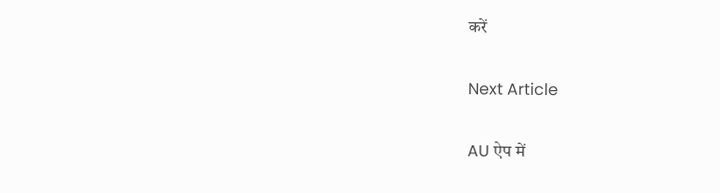करें

Next Article

AU ऐप में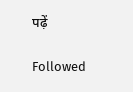पढ़ें

Followed